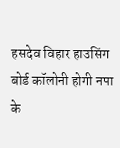हसदेव विहार हाउसिंग बोर्ड कॉलोनी होगी नपा के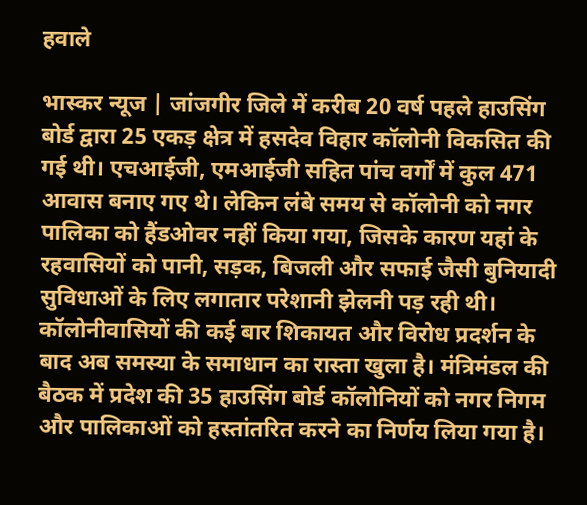हवाले

भास्कर न्यूज | जांजगीर जिले में करीब 20 वर्ष पहले हाउसिंग बोर्ड द्वारा 25 एकड़ क्षेत्र में हसदेव विहार कॉलोनी विकसित की गई थी। एचआईजी, एमआईजी सहित पांच वर्गों में कुल 471 आवास बनाए गए थे। लेकिन लंबे समय से कॉलोनी को नगर पालिका को हैंडओवर नहीं किया गया, जिसके कारण यहां के रहवासियों को पानी, सड़क, बिजली और सफाई जैसी बुनियादी सुविधाओं के लिए लगातार परेशानी झेलनी पड़ रही थी। कॉलोनीवासियों की कई बार शिकायत और विरोध प्रदर्शन के बाद अब समस्या के समाधान का रास्ता खुला है। मंत्रिमंडल की बैठक में प्रदेश की 35 हाउसिंग बोर्ड कॉलोनियों को नगर निगम और पालिकाओं को हस्तांतरित करने का निर्णय लिया गया है।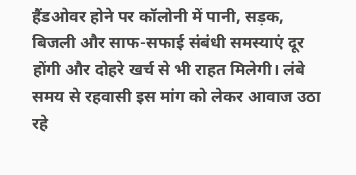हैंडओवर होने पर कॉलोनी में पानी, सड़क, बिजली और साफ-सफाई संबंधी समस्याएं दूर होंगी और दोहरे खर्च से भी राहत मिलेगी। लंबे समय से रहवासी इस मांग को लेकर आवाज उठा रहे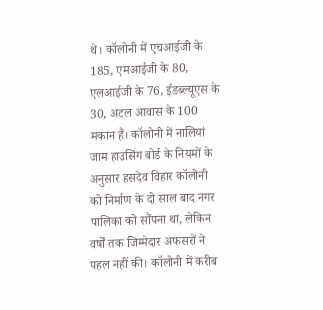थे। कॉलोनी में एचआईजी के 185, एमआईजी के 80, एलआईजी के 76, ईडब्ल्यूएस के 30, अटल आवास के 100 मकान हैं। कॉलोनी में नालियां जाम हाउसिंग बोर्ड के नियमों के अनुसार हसदेव विहार कॉलोनी को निर्माण के दो साल बाद नगर पालिका को सौंपना था, लेकिन वर्षों तक जिम्मेदार अफसरों ने पहल नहीं की। कॉलोनी में करीब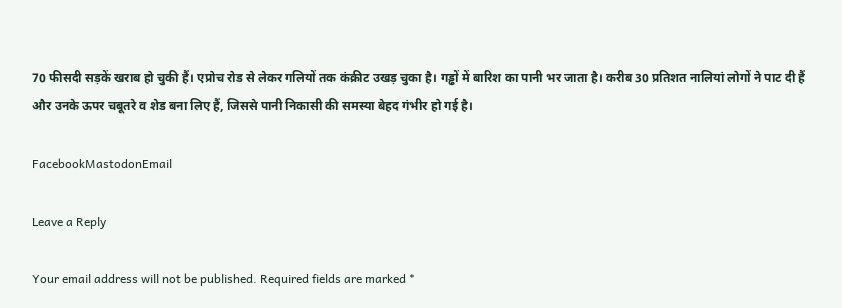70 फीसदी सड़कें खराब हो चुकी हैं। एप्रोच रोड से लेकर गलियों तक कंक्रीट उखड़ चुका है। गड्ढों में बारिश का पानी भर जाता है। करीब 30 प्रतिशत नालियां लोगों ने पाट दी हैं और उनके ऊपर चबूतरे व शेड बना लिए हैं, जिससे पानी निकासी की समस्या बेहद गंभीर हो गई है।

FacebookMastodonEmail

Leave a Reply

Your email address will not be published. Required fields are marked *